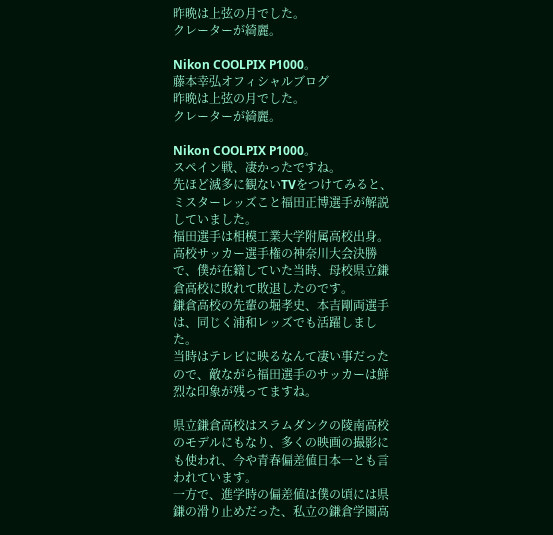昨晩は上弦の月でした。
クレーターが綺麗。

Nikon COOLPIX P1000。
藤本幸弘オフィシャルブログ
昨晩は上弦の月でした。
クレーターが綺麗。

Nikon COOLPIX P1000。
スペイン戦、凄かったですね。
先ほど滅多に観ないTVをつけてみると、ミスターレッズこと福田正博選手が解説していました。
福田選手は相模工業大学附属高校出身。
高校サッカー選手権の神奈川大会決勝で、僕が在籍していた当時、母校県立鎌倉高校に敗れて敗退したのです。
鎌倉高校の先輩の堀孝史、本吉剛両選手は、同じく浦和レッズでも活躍しました。
当時はテレビに映るなんて凄い事だったので、敵ながら福田選手のサッカーは鮮烈な印象が残ってますね。

県立鎌倉高校はスラムダンクの陵南高校のモデルにもなり、多くの映画の撮影にも使われ、今や青春偏差値日本一とも言われています。
一方で、進学時の偏差値は僕の頃には県鎌の滑り止めだった、私立の鎌倉学園高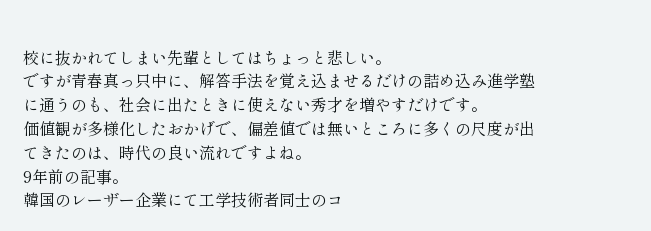校に抜かれてしまい先輩としてはちょっと悲しい。
ですが青春真っ只中に、解答手法を覚え込ませるだけの詰め込み進学塾に通うのも、社会に出たときに使えない秀才を増やすだけです。
価値観が多様化したおかげで、偏差値では無いところに多くの尺度が出てきたのは、時代の良い流れですよね。
9年前の記事。
韓国のレーザー企業にて工学技術者同士のコ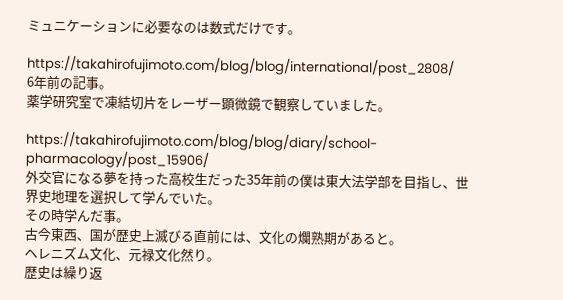ミュニケーションに必要なのは数式だけです。

https://takahirofujimoto.com/blog/blog/international/post_2808/
6年前の記事。
薬学研究室で凍結切片をレーザー顕微鏡で観察していました。

https://takahirofujimoto.com/blog/blog/diary/school-pharmacology/post_15906/
外交官になる夢を持った高校生だった35年前の僕は東大法学部を目指し、世界史地理を選択して学んでいた。
その時学んだ事。
古今東西、国が歴史上滅びる直前には、文化の爛熟期があると。
ヘレニズム文化、元禄文化然り。
歴史は繰り返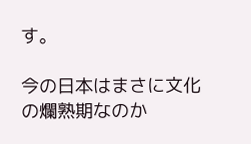す。

今の日本はまさに文化の爛熟期なのか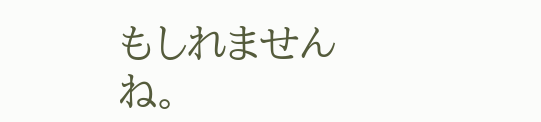もしれませんね。